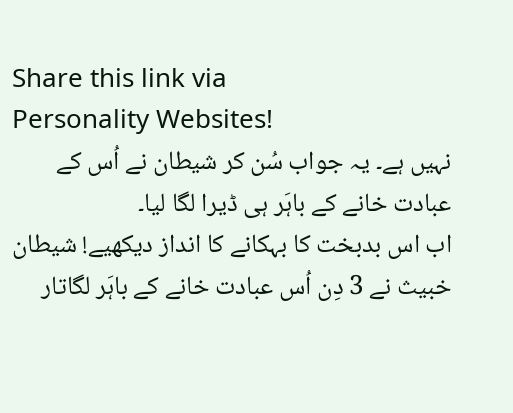Share this link via
Personality Websites!
نہیں ہے۔ یہ جواب سُن کر شیطان نے اُس کے عبادت خانے کے باہَر ہی ڈیرا لگا لیا۔
اب اس بدبخت کا بہکانے کا انداز دیکھیے! شیطان خبیث نے 3 دِن اُس عبادت خانے کے باہَر لگاتار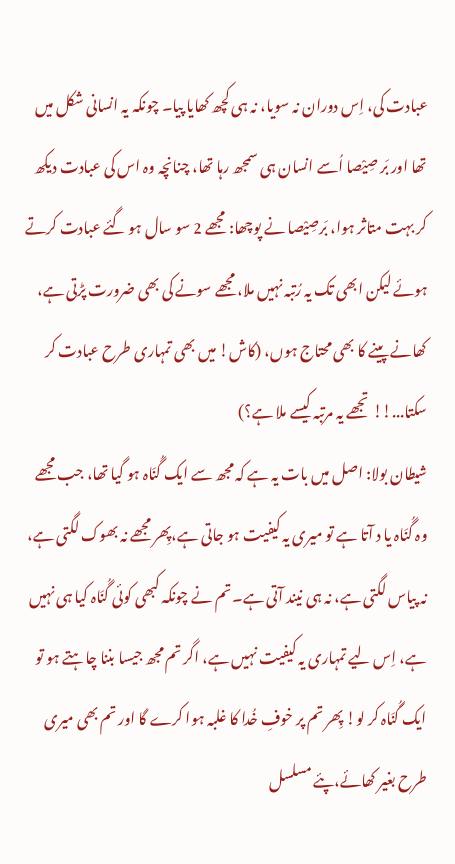عبادت کی، اِس دوران نہ سویا، نہ ہی کچھ کھایا پیا۔ چونکہ یہ انسانی شکل میں تھا اور بَر صِیْصا اُسے انسان ہی سمجھ رہا تھا، چنانچہ وہ اس کی عبادت دیکھ کر بہت متاثر ہوا، بَرصِیْصا نے پوچھا: مجھے 2 سو سال ہو گئے عبادت کرتے ہوئے لیکن ابھی تک یہ رُتبہ نہیں ملا، مجھے سونے کی بھی ضرورت پڑتی ہے، کھانے پینے کا بھی محتاج ہوں، (کاش! میں بھی تمہاری طرح عبادت کر سکتا...!! تجھے یہ مرتبہ کیسے ملا ہے؟)
شیطان بولا: اصل میں بات یہ ہے کہ مجھ سے ایک گُنَاہ ہو گیا تھا، جب مجھے وہ گُنَاہ یا د آتا ہے تو میری یہ کیفیت ہو جاتی ہے،پِھر مجھے نہ بھوک لگتی ہے، نہ پیاس لگتی ہے، نہ ہی نیند آتی ہے۔ تم نے چونکہ کبھی کوئی گُنَاہ کیا ہی نہیں ہے، اِس لیے تمہاری یہ کیفیت نہیں ہے، اگر تم مجھ جیسا بننا چاہتے ہو تو ایک گُنَاہ کر لو! پِھر تم پر خوفِ خُدا کا غلبہ ہوا کرے گا اور تم بھی میری طرح بغیر کھائے،پئے مسلسل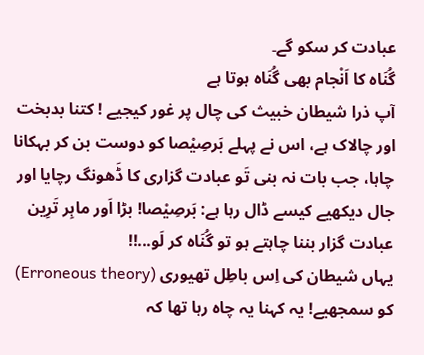عبادت کر سکو گے۔
گُنَاہ کا اَنْجام بھی گُنَاہ ہوتا ہے
آپ ذرا شیطان خبیث کی چال پر غور کیجیے ! کتنا بدبخت اور چالاک ہے، اس نے پہلے بَرصِیْصا کو دوست بن کر بہکانا چاہا، جب بات نہ بنی تَو عبادت گزاری کا ڈَھونگ رچایا اور جال دیکھیے کیسے ڈال رہا ہے: بَرصِیْصا! بڑا اَور ماہِر تَرِین عبادت گزار بننا چاہتے ہو تو گُنَاہ کر لَو...!!
یہاں شیطان کی اِس باطِل تھیوری (Erroneous theory) کو سمجھیے! یہ کہنا یہ چاہ رہا تھا کہ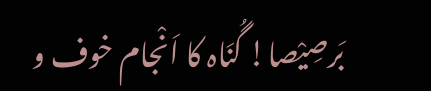بَرصِیْصا! گُنَاہ کا اَنْجام خوف و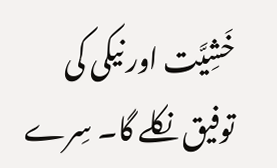خَشِیَّت اور نیکی کی توفیق نکلے گا۔ سِرے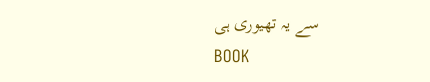سے یہ تھیوری ہی
BOOK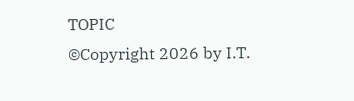TOPIC
©Copyright 2026 by I.T.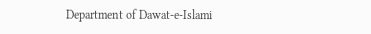Department of Dawat-e-Islami